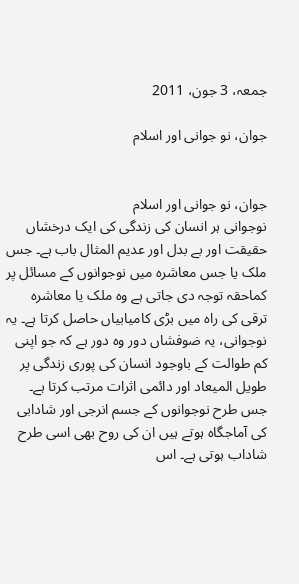جمعہ، 3 جون، 2011

جوان، نو جوانی اور اسلام


جوان، نو جوانی اور اسلام
نوجوانی ہر انسان کی زندگی کی ایک درخشاں حقیقت اور بے بدل اور عدیم المثال باب ہے۔ جس ملک یا جس معاشرہ میں نوجوانوں کے مسائل پر کماحقہ توجہ دی جاتی ہے وہ ملک یا معاشرہ ترقی کی راہ میں بڑی کامیابیاں حاصل کرتا ہے۔ یہ نوجوانی، یہ ضوفشاں دور وہ دور ہے کہ جو اپنی کم طوالت کے باوجود انسان کی پوری زندگی پر طویل المیعاد اور دائمی اثرات مرتب کرتا ہے۔
جس طرح نوجوانوں کے جسم انرجی اور شادابی کی آماجگاہ ہوتے ہیں ان کی روح بھی اسی طرح شاداب ہوتی ہے۔ اس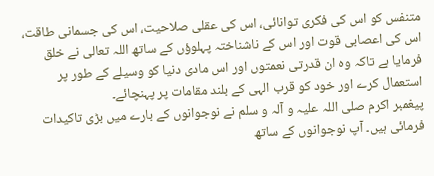متنفس کو اس کی فکری توانائی، اس کی عقلی صلاحیت، اس کی جسمانی طاقت، اس کی اعصابی قوت اور اس کے ناشناختہ پہلوؤں کے ساتھ اللہ تعالی نے خلق فرمایا ہے تاکہ وہ ان قدرتی نعمتوں اور اس مادی دنیا کو وسیلے کے طور پر استعمال کرے اور خود کو قرب الہی کے بلند مقامات پر پہنچائے۔
پیغمبر اکرم صلی اللہ علیہ و آلہ و سلم نے نوجوانوں کے بارے میں بڑی تاکیدات فرمائی ہیں۔ آپ نوجوانوں کے ساتھ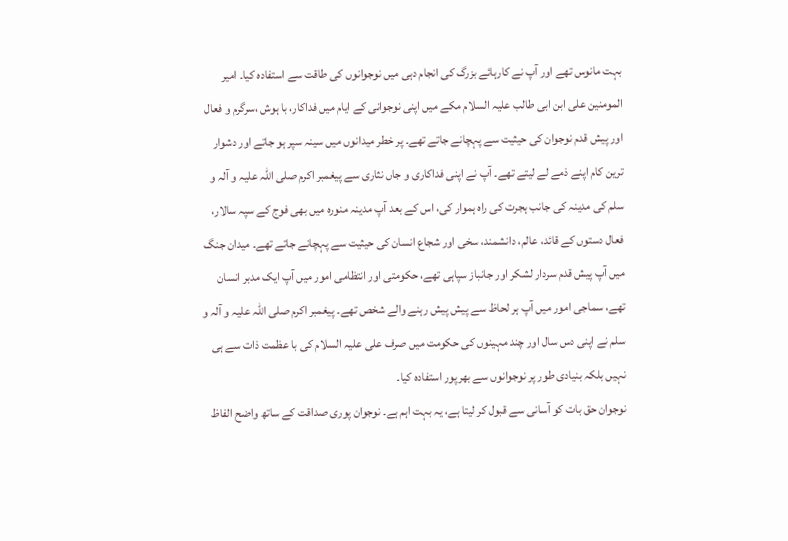بہت مانوس تھے اور آپ نے کارہائے بزرگ کی انجام دہی میں نوجوانوں کی طاقت سے استفادہ کیا۔ امیر المومنین علی ابن ابی طالب علیہ السلام مکے میں اپنی نوجوانی کے ایام میں فداکار، با ہوش ،سرگرم و فعال اور پیش قدم نوجوان کی حیثیت سے پہچانے جاتے تھے۔ پر خطر میدانوں میں سینہ سپر ہو جاتے اور دشوار ترین کام اپنے ذمے لے لیتے تھے۔ آپ نے اپنی فداکاری و جاں نثاری سے پیغمبر اکرم صلی اللہ علیہ و آلہ و سلم کی مدینہ کی جانب ہجرت کی راہ ہموار کی، اس کے بعد آپ مدینہ منورہ میں بھی فوج کے سپہ سالار، فعال دستوں کے قائد، عالم، دانشمند، سخی اور شجاع انسان کی حیثیت سے پہچانے جاتے تھے۔ میدان جنگ میں آپ پیش قدم سردار لشکر اور جانباز سپاہی تھے، حکومتی اور انتظامی امور میں آپ ایک مدبر انسان تھے، سماجی امور میں آپ ہر لحاظ سے پیش پیش رہنے والے شخص تھے۔ پیغمبر اکرم صلی اللہ علیہ و آلہ و سلم نے اپنی دس سال اور چند مہینوں کی حکومت میں صرف علی علیہ السلام کی با عظمت ذات سے ہی نہیں بلکہ بنیادی طور پر نوجوانوں سے بھرپور استفادہ کیا۔
نوجوان حق بات کو آسانی سے قبول کر لیتا ہے، یہ بہت اہم ہے۔ نوجوان پوری صداقت کے ساتھ واضح الفاظ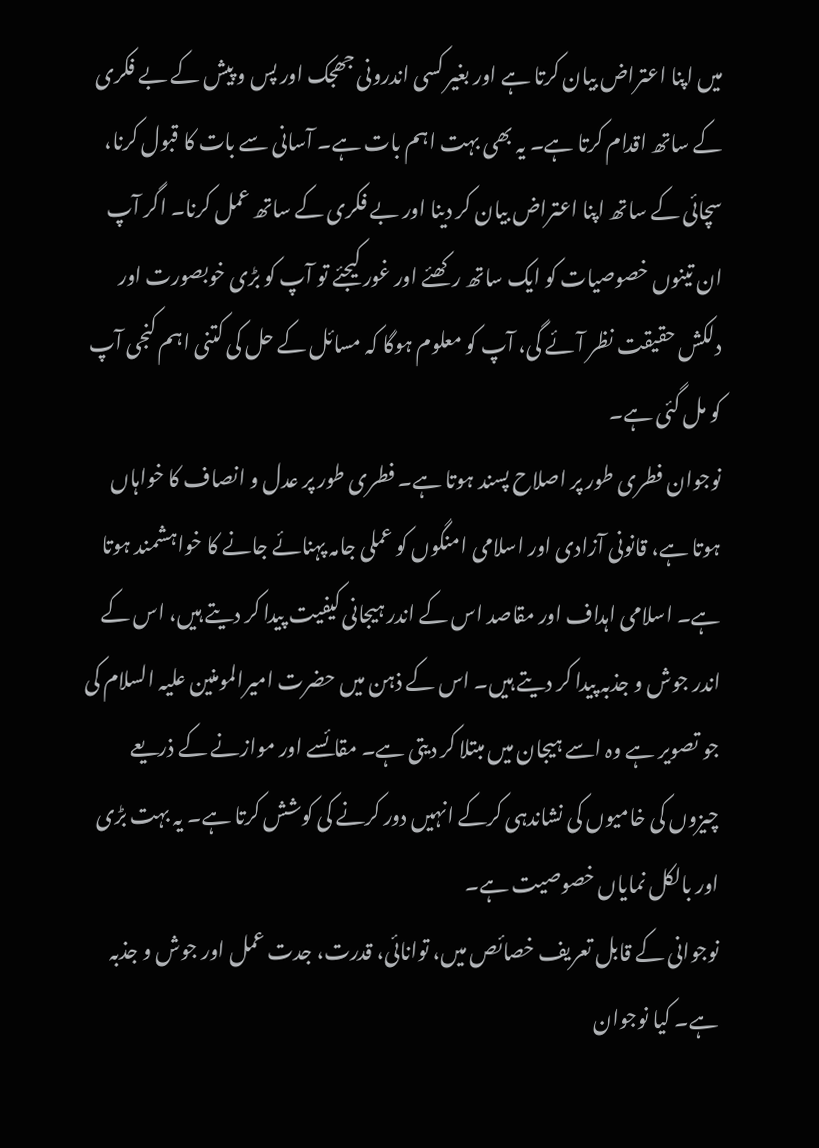میں اپنا اعتراض بیان کرتا ہے اور بغیر کسی اندرونی جھجک اور پس و پیش کے بے فکری کے ساتھ اقدام کرتا ہے۔ یہ بھی بہت اہم بات ہے۔ آسانی سے بات کا قبول کرنا، سچائی کے ساتھ اپنا اعتراض بیان کر دینا اور بے فکری کے ساتھ عمل کرنا۔ اگر آپ ان تینوں خصوصیات کو ایک ساتھ رکھئے اور غور کیجئے تو آپ کو بڑی خوبصورت اور دلکش حقیقت نظر آئے گی، آپ کو معلوم ہوگا کہ مسائل کے حل کی کتنی اہم کنجی آپ کو مل گئی ہے۔
نوجوان فطری طور پر اصلاح پسند ہوتا ہے۔ فطری طور پر عدل و انصاف کا خواہاں ہوتا ہے، قانونی آزادی اور اسلامی امنگوں کو عملی جامہ پہنائے جانے کا خواہشمند ہوتا ہے۔ اسلامی اہداف اور مقاصد اس کے اندر ہیجانی کیفیت پیدا کر دیتے ہیں، اس کے اندر جوش و جذبہ پیدا کر دیتے ہیں۔ اس کے ذہن میں حضرت امیرالمومنین علیہ السلام کی جو تصویر ہے وہ اسے ہیجان میں مبتلا کر دیتی ہے۔ مقائسے اور موازنے کے ذریعے چیزوں کی خامیوں کی نشاندہی کرکے انہیں دور کرنے کی کوشش کرتا ہے۔ یہ بہت بڑی اور بالکل نمایاں خصوصیت ہے۔
نوجوانی کے قابل تعریف خصائص میں، توانائی، قدرت، جدت عمل اور جوش و جذبہ ہے۔ کیا نوجوان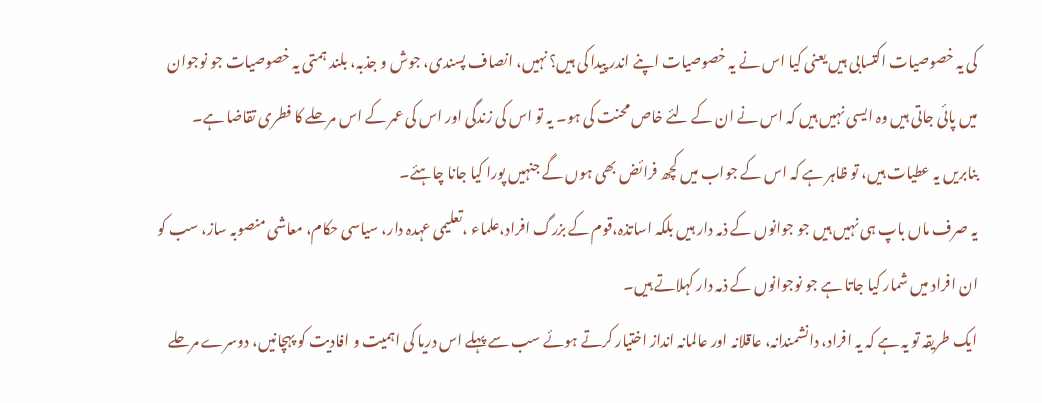کی یہ خصوصیات اکتسابی ہیں یعنی کیا اس نے یہ خصوصیات اپنے اندر پیدا کی ہیں؟ نہیں، انصاف پسندی، جوش و جذبہ، بلند ہمتی یہ خصوصیات جو نوجوان میں پائی جاتی ہیں وہ ایسی نہیں ہیں کہ اس نے ان کے لئے خاص محنت کی ہو۔ یہ تو اس کی زندگی اور اس کی عمر کے اس مرحلے کا فطری تقاضا ہے۔ بنابریں یہ عطیات ہیں، تو ظاہر ہے کہ اس کے جواب میں کچھ فرائض بھی ہوں گے جنہیں پورا کیا جانا چاہئے۔
یہ صرف ماں باپ ہی نہیں ہیں جو جوانوں کے ذمہ دار ہیں بلکہ اساتذہ،قوم کے بزرگ افراد،علماء ،تعلیمی عہدہ دار، سیاسی حکام، معاشی منصوبہ ساز، سب کو ان افراد میں شمار کیا جاتا ہے جو نوجوانوں کے ذمہ دار کہلاتے ہیں۔
ایک طریقہ تو یہ ہے کہ یہ افراد، دانشمندانہ، عاقلانہ اور عالمانہ انداز اختیار کرتے ہوئے سب سے پہلے اس دریا کی اہمیت و افادیت کو پہچانیں، دوسرے مرحلے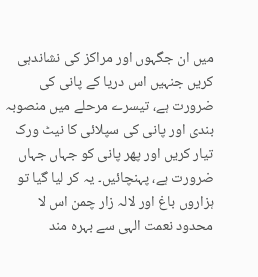میں ان جگہوں اور مراکز کی نشاندہی کریں جنہیں اس دریا کے پانی کی ضرورت ہے، تیسرے مرحلے میں منصوبہ بندی اور پانی کی سپلائی کا نیٹ ورک تیار کریں اور پھر پانی کو جہاں جہاں ضرورت ہے، پہنچائیں۔ یہ کر لیا گیا تو ہزاروں باغ اور لالہ زار چمن اس لا محدود نعمت الہی سے بہرہ مند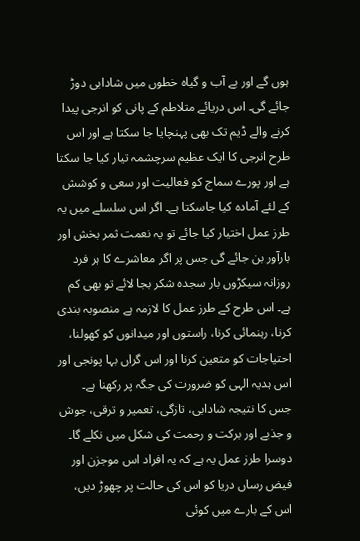ہوں گے اور بے آب و گیاہ خطوں میں شادابی دوڑ جائے گی۔ اس دریائے متلاطم کے پانی کو انرجی پیدا کرنے والے ڈیم تک بھی پہنچایا جا سکتا ہے اور اس طرح انرجی کا ایک عظیم سرچشمہ تیار کیا جا سکتا ہے اور پورے سماج کو فعالیت اور سعی و کوشش کے لئے آمادہ کیا جاسکتا ہے۔ اگر اس سلسلے میں یہ طرز عمل اختیار کیا جائے تو یہ نعمت ثمر بخش اور بارآور بن جائے گی جس پر اگر معاشرے کا ہر فرد روزانہ سیکڑوں بار سجدہ شکر بجا لائے تو بھی کم ہے۔ اس طرح کے طرز عمل کا لازمہ ہے منصوبہ بندی کرنا، رہنمائی کرنا، راستوں اور میدانوں کو کھولنا، احتیاجات کو متعین کرنا اور اس گراں بہا پونجی اور اس ہدیہ الہی کو ضرورت کی جگہ پر رکھنا ہے۔ جس کا نتیجہ شادابی، تازگی، تعمیر و ترقی، جوش و جذبے اور برکت و رحمت کی شکل میں نکلے گا۔
دوسرا طرز عمل یہ ہے کہ یہ افراد اس موجزن اور فیض رساں دریا کو اس کی حالت پر چھوڑ دیں، اس کے بارے میں کوئی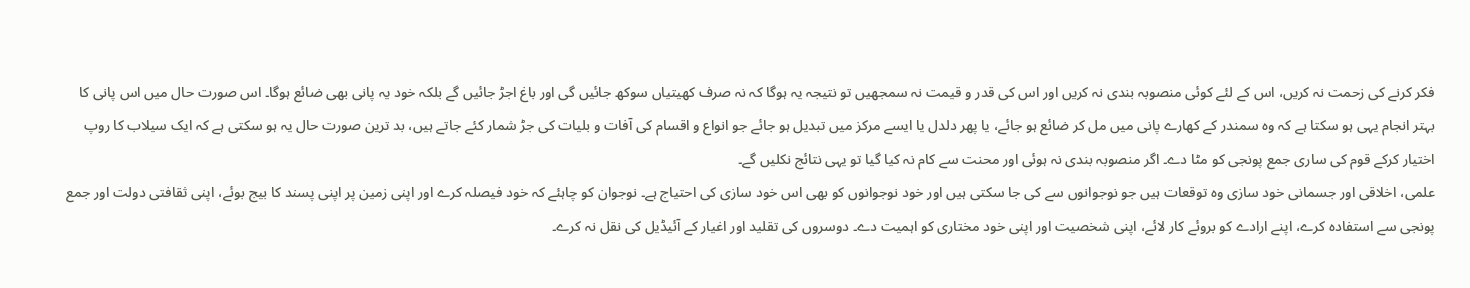فکر کرنے کی زحمت نہ کریں، اس کے لئے کوئی منصوبہ بندی نہ کریں اور اس کی قدر و قیمت نہ سمجھیں تو نتیجہ یہ ہوگا کہ نہ صرف کھیتیاں سوکھ جائیں گی اور باغ اجڑ جائیں گے بلکہ خود یہ پانی بھی ضائع ہوگا۔ اس صورت حال میں اس پانی کا بہتر انجام یہی ہو سکتا ہے کہ وہ سمندر کے کھارے پانی میں مل کر ضائع ہو جائے، یا پھر دلدل یا ایسے مرکز میں تبدیل ہو جائے جو انواع و اقسام کی آفات و بلیات کی جڑ شمار کئے جاتے ہیں، بد ترین صورت حال یہ ہو سکتی ہے کہ ایک سیلاب کا روپ اختیار کرکے قوم کی ساری جمع پونجی کو مٹا دے۔ اگر منصوبہ بندی نہ ہوئی اور محنت سے کام نہ کیا گیا تو یہی نتائج نکلیں گے۔
علمی، اخلاقی اور جسمانی خود سازی وہ توقعات ہیں جو نوجوانوں سے کی جا سکتی ہیں اور خود نوجوانوں کو بھی اس خود سازی کی احتیاج ہے۔ نوجوان کو چاہئے کہ خود فیصلہ کرے اور اپنی زمین پر اپنی پسند کا بیج بوئے، اپنی ثقافتی دولت اور جمع پونجی سے استفادہ کرے، اپنے ارادے کو بروئے کار لائے، اپنی شخصیت اور اپنی خود مختاری کو اہمیت دے۔ دوسروں کی تقلید اور اغیار کے آئیڈیل کی نقل نہ کرے۔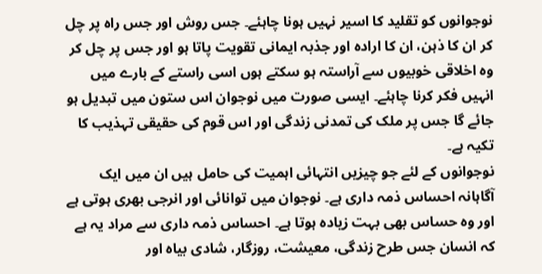نوجوانوں کو تقلید کا اسیر نہیں ہونا چاہئے۔ جس روش اور جس راہ پر چل کر ان کا ذہن، ان کا ارادہ اور جذبہ ایمانی تقویت پاتا ہو اور جس پر چل کر وہ اخلاقی خوبیوں سے آراستہ ہو سکتے ہوں اسی راستے کے بارے میں انہیں فکر کرنا چاہئے۔ ایسی صورت میں نوجوان اس ستون میں تبدیل ہو جائے گا جس پر ملک کی تمدنی زندگی اور اس قوم کی حقیقی تہذیب کا تکیہ ہے۔
نوجوانوں کے لئے جو چیزیں انتہائی اہمیت کی حامل ہیں ان میں ایک آگاہانہ احساس ذمہ داری ہے۔ نوجوان میں توانائی اور انرجی بھری ہوتی ہے اور وہ حساس بھی بہت زیادہ ہوتا ہے۔ احساس ذمہ داری سے مراد یہ ہے کہ انسان جس طرح زندگی، معیشت، روزگار، شادی بیاہ اور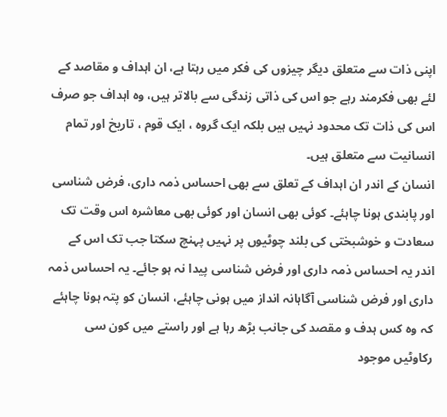اپنی ذات سے متعلق دیگر چیزوں کی فکر میں رہتا ہے، ان اہداف و مقاصد کے لئے بھی فکرمند رہے جو اس کی ذاتی زندگی سے بالاتر ہیں، وہ اہداف جو صرف اس کی ذات تک محدود نہیں ہیں بلکہ ایک گروہ ، ایک قوم ، تاریخ اور تمام انسانیت سے متعلق ہیں۔
انسان کے اندر ان اہداف کے تعلق سے بھی احساس ذمہ داری، فرض شناسی اور پابندی ہونا چاہئے۔ کوئی بھی انسان اور کوئی بھی معاشرہ اس وقت تک سعادت و خوشبختی کی بلند چوٹیوں پر نہیں پہنچ سکتا جب تک اس کے اندر یہ احساس ذمہ داری اور فرض شناسی پیدا نہ ہو جائے۔ یہ احساس ذمہ داری اور فرض شناسی آگاہانہ انداز میں ہونی چاہئے، انسان کو پتہ ہونا چاہئے کہ وہ کس ہدف و مقصد کی جانب بڑھ رہا ہے اور راستے میں کون سی رکاوٹیں موجود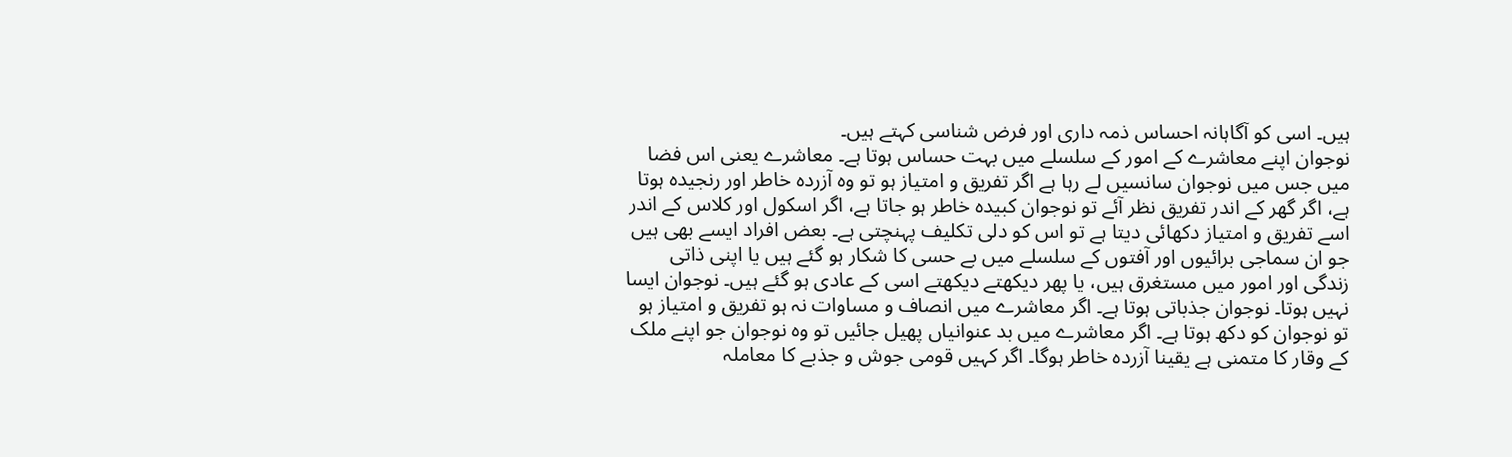ہیں۔ اسی کو آگاہانہ احساس ذمہ داری اور فرض شناسی کہتے ہیں۔
نوجوان اپنے معاشرے کے امور کے سلسلے میں بہت حساس ہوتا ہے۔ معاشرے یعنی اس فضا میں جس میں نوجوان سانسیں لے رہا ہے اگر تفریق و امتیاز ہو تو وہ آزردہ خاطر اور رنجیدہ ہوتا ہے، اگر گھر کے اندر تفریق نظر آئے تو نوجوان کبیدہ خاطر ہو جاتا ہے، اگر اسکول اور کلاس کے اندر اسے تفریق و امتیاز دکھائی دیتا ہے تو اس کو دلی تکلیف پہنچتی ہے۔ بعض افراد ایسے بھی ہیں جو ان سماجی برائیوں اور آفتوں کے سلسلے میں بے حسی کا شکار ہو گئے ہیں یا اپنی ذاتی زندگی اور امور میں مستغرق ہیں، یا پھر دیکھتے دیکھتے اسی کے عادی ہو گئے ہیں۔ نوجوان ایسا نہیں ہوتا۔ نوجوان جذباتی ہوتا ہے۔ اگر معاشرے میں انصاف و مساوات نہ ہو تفریق و امتیاز ہو تو نوجوان کو دکھ ہوتا ہے۔ اگر معاشرے میں بد عنوانیاں پھیل جائیں تو وہ نوجوان جو اپنے ملک کے وقار کا متمنی ہے یقینا آزردہ خاطر ہوگا۔ اگر کہیں قومی جوش و جذبے کا معاملہ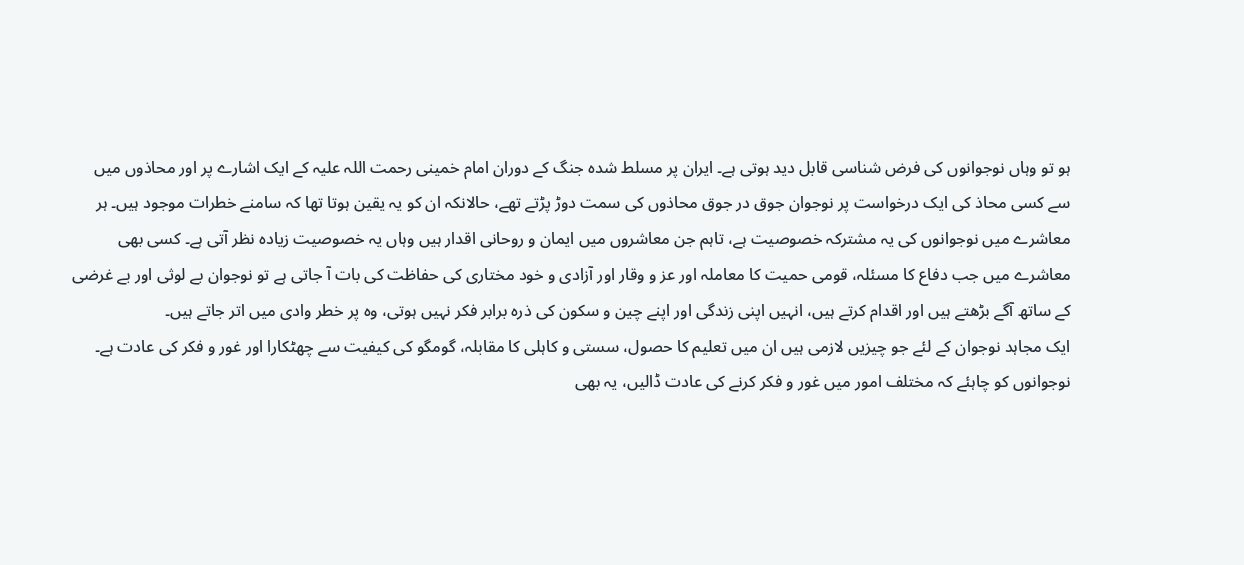ہو تو وہاں نوجوانوں کی فرض شناسی قابل دید ہوتی ہے۔ ایران پر مسلط شدہ جنگ کے دوران امام خمینی رحمت اللہ علیہ کے ایک اشارے پر اور محاذوں میں سے کسی محاذ کی ایک درخواست پر نوجوان جوق در جوق محاذوں کی سمت دوڑ پڑتے تھے، حالانکہ ان کو یہ یقین ہوتا تھا کہ سامنے خطرات موجود ہیں۔ ہر معاشرے میں نوجوانوں کی یہ مشترکہ خصوصیت ہے، تاہم جن معاشروں میں ایمان و روحانی اقدار ہیں وہاں یہ خصوصیت زیادہ نظر آتی ہے۔ کسی بھی معاشرے میں جب دفاع کا مسئلہ، قومی حمیت کا معاملہ اور عز و وقار اور آزادی و خود مختاری کی حفاظت کی بات آ جاتی ہے تو نوجوان بے لوثی اور بے غرضی کے ساتھ آگے بڑھتے ہیں اور اقدام کرتے ہیں، انہیں اپنی زندگی اور اپنے چین و سکون کی ذرہ برابر فکر نہیں ہوتی، وہ پر خطر وادی میں اتر جاتے ہیں۔
ایک مجاہد نوجوان کے لئے جو چیزیں لازمی ہیں ان میں تعلیم کا حصول، سستی و کاہلی کا مقابلہ، گومگو کی کیفیت سے چھٹکارا اور غور و فکر کی عادت ہے۔ نوجوانوں کو چاہئے کہ مختلف امور میں غور و فکر کرنے کی عادت ڈالیں، یہ بھی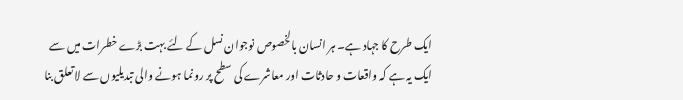ایک طرح کا جہاد ہے۔ ہر انسان بالخصوص نوجوان نسل کے لئے بہت بڑے خطرات میں سے ایک یہ ہے کہ واقعات و حادثات اور معاشرے کی سطح پر رونما ہونے والی تبدیلیوں سے لا تعلق بنا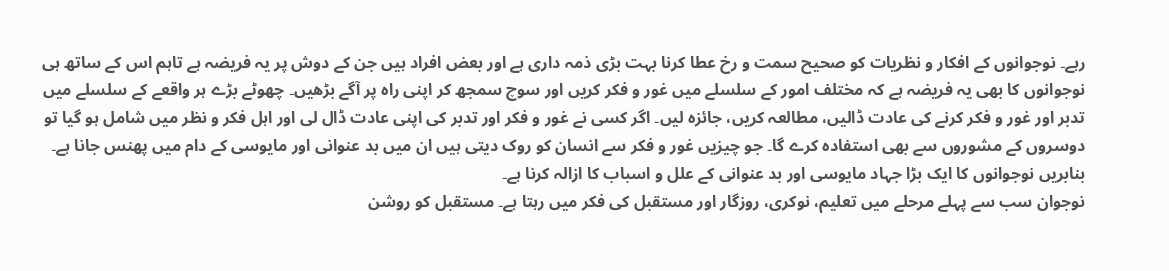رہے۔ نوجوانوں کے افکار و نظریات کو صحیح سمت و رخ عطا کرنا بہت بڑی ذمہ داری ہے اور بعض افراد ہیں جن کے دوش پر یہ فریضہ ہے تاہم اس کے ساتھ ہی نوجوانوں کا بھی یہ فریضہ ہے کہ مختلف امور کے سلسلے میں غور و فکر کریں اور سوچ سمجھ کر اپنی راہ پر آگے بڑھیں۔ چھوٹے بڑے ہر واقعے کے سلسلے میں تدبر اور غور و فکر کرنے کی عادت ڈالیں، مطالعہ کریں، جائزہ لیں۔ اگر کسی نے غور و فکر اور تدبر کی اپنی عادت ڈال لی اور اہل فکر و نظر میں شامل ہو گیا تو دوسروں کے مشوروں سے بھی استفادہ کرے گا۔ جو چیزیں غور و فکر سے انسان کو روک دیتی ہیں ان میں بد عنوانی اور مایوسی کے دام میں پھنس جانا ہے۔ بنابریں نوجوانوں کا ایک بڑا جہاد مایوسی اور بد عنوانی کے علل و اسباب کا ازالہ کرنا ہے۔
نوجوان سب سے پہلے مرحلے میں تعلیم، نوکری، روزگار اور مستقبل کی فکر میں رہتا ہے۔ مستقبل کو روشن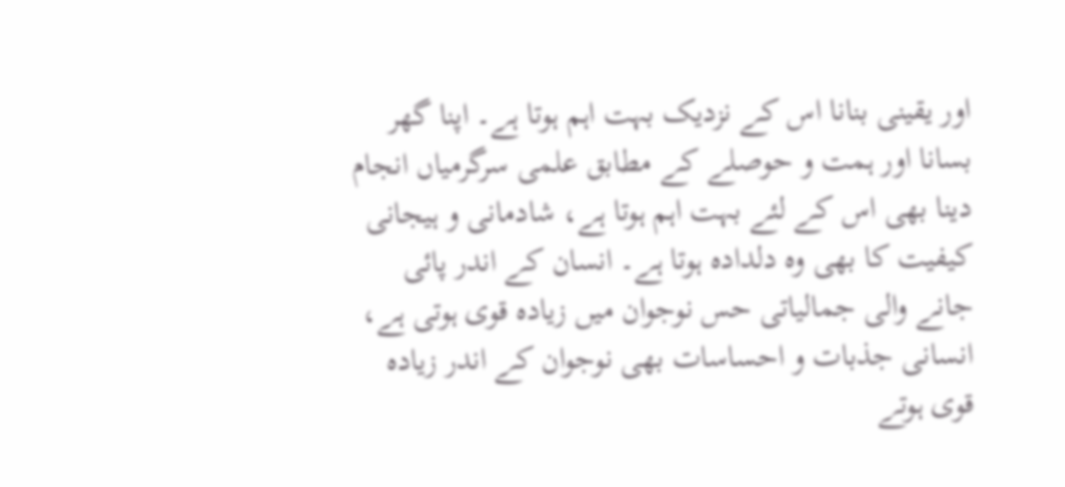اور یقینی بنانا اس کے نزدیک بہت اہم ہوتا ہے۔ اپنا گھر بسانا اور ہمت و حوصلے کے مطابق علمی سرگرمیاں انجام دینا بھی اس کے لئے بہت اہم ہوتا ہے، شادمانی و ہیجانی کیفیت کا بھی وہ دلدادہ ہوتا ہے۔ انسان کے اندر پائی جانے والی جمالیاتی حس نوجوان میں زیادہ قوی ہوتی ہے، انسانی جذبات و احساسات بھی نوجوان کے اندر زیادہ قوی ہوتے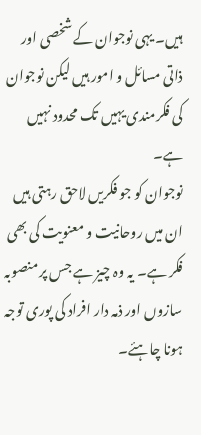ہیں۔ یہی نوجوان کے شخصی اور ذاتی مسائل و امور ہیں لیکن نوجوان کی فکرمندی یہیں تک محدود نہیں ہے۔
نوجوان کو جو فکریں لاحق رہتی ہیں ان میں روحانیت و معنویت کی بھی فکر ہے۔ یہ وہ چیز ہے جس پر منصوبہ سازوں اور ذمہ دار افراد کی پوری توجہ ہونا چاہئے۔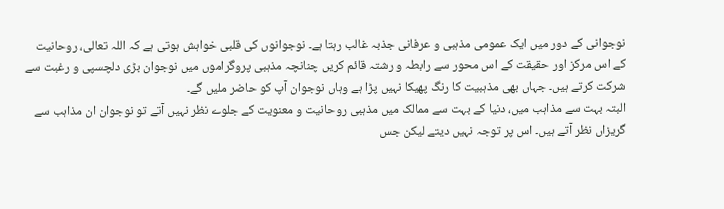نوجوانی کے دور میں ایک عمومی مذہبی و عرفانی جذبہ غالب رہتا ہے۔ نوجوانوں کی قلبی خواہش ہوتی ہے کہ اللہ تعالی، روحانیت کے اس مرکز اور حقیقت کے اس محور سے رابطہ و رشتہ قائم کریں چنانچہ مذہبی پروگراموں میں نوجوان بڑی دلچسپی و رغبت سے شرکت کرتے ہیں۔ جہاں بھی مذہبیت کا رنگ پھیکا نہیں پڑا ہے وہاں نوجوان آپ کو حاضر ملیں گے۔
البتہ بہت سے مذاہب میں، دنیا کے بہت سے ممالک میں مذہبی روحانیت و معنویت کے جلوے نظر نہیں آتے تو نوجوان ان مذاہب سے گریزاں نظر آتے ہیں۔ اس پر توجہ نہیں دیتے لیکن جس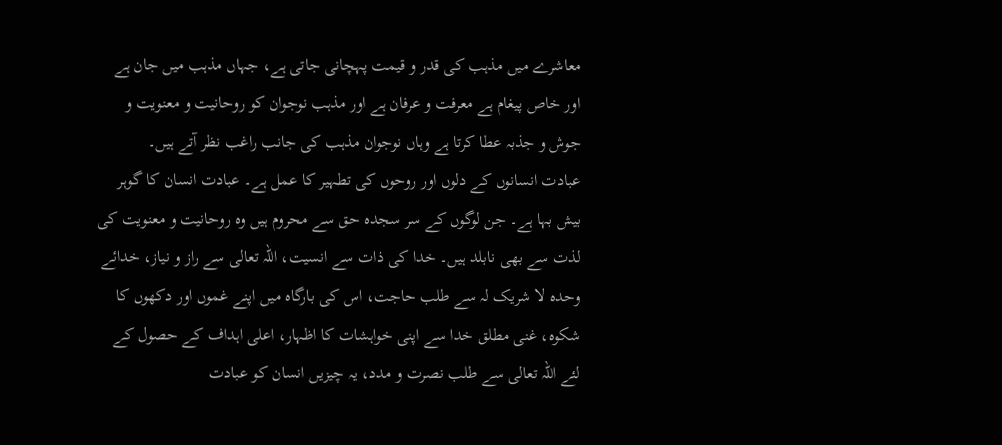معاشرے میں مذہب کی قدر و قیمت پہچانی جاتی ہے، جہاں مذہب میں جان ہے اور خاص پیغام ہے معرفت و عرفان ہے اور مذہب نوجوان کو روحانیت و معنویت و جوش و جذبہ عطا کرتا ہے وہاں نوجوان مذہب کی جانب راغب نظر آتے ہیں۔
عبادت انسانوں کے دلوں اور روحوں کی تطہیر کا عمل ہے۔ عبادت انسان کا گوہر بیش بہا ہے۔ جن لوگوں کے سر سجدہ حق سے محروم ہیں وہ روحانیت و معنویت کی لذت سے بھی نابلد ہیں۔ خدا کی ذات سے انسیت، اللہ تعالی سے راز و نیاز، خدائے وحدہ لا شریک لہ سے طلب حاجت، اس کی بارگاہ میں اپنے غموں اور دکھوں کا شکوہ، غنی مطلق خدا سے اپنی خواہشات کا اظہار، اعلی اہداف کے حصول کے لئے اللہ تعالی سے طلب نصرت و مدد، یہ چیزیں انسان کو عبادت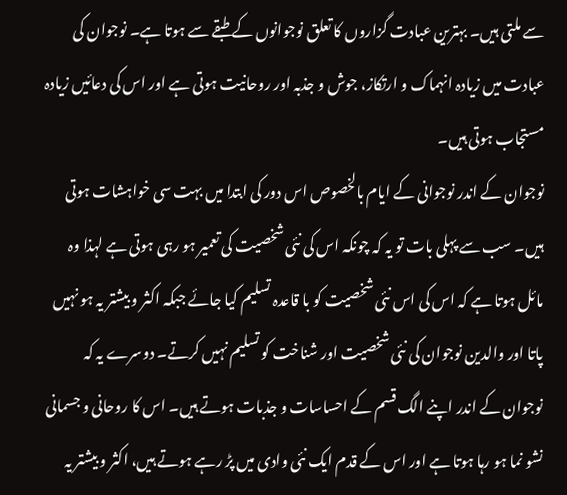سے ملتی ہیں۔ بہترین عبادت گزاروں کا تعلق نوجوانوں کے طبقے سے ہوتا ہے۔ نوجوان کی عبادت میں زیادہ انہماک و ارتکاز، جوش و جذبہ اور روحانیت ہوتی ہے اور اس کی دعائیں زیادہ مستجاب ہوتی ہیں۔
نوجوان کے اندر نوجوانی کے ایام بالخصوص اس دور کی ابتدا میں بہت سی خواہشات ہوتی ہیں۔ سب سے پہلی بات تو یہ کہ چونکہ اس کی نئی شخصیت کی تعمیر ہو رہی ہوتی ہے لہذا وہ مائل ہوتا ہے کہ اس کی اس نئی شخصیت کو با قاعدہ تسلیم کیا جائے جبکہ اکثر و بیشتر یہ ہو نہیں پاتا اور والدین نوجوان کی نئی شخصیت اور شناخت کو تسلیم نہیں کرتے۔ دوسرے یہ کہ نوجوان کے اندر اپنے الگ قسم کے احساسات و جذبات ہوتے ہیں۔ اس کا روحانی و جسمانی نشو نما ہو رہا ہوتا ہے اور اس کے قدم ایک نئی وادی میں پڑ رہے ہوتے ہیں، اکثر و بیشتر یہ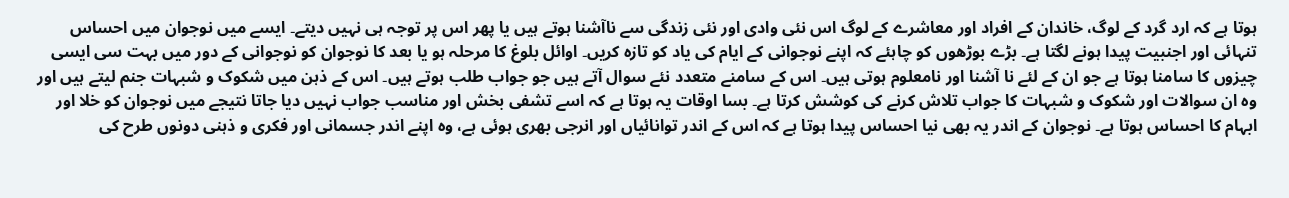ہوتا ہے کہ ارد گرد کے لوگ، خاندان کے افراد اور معاشرے کے لوگ اس نئی وادی اور نئی زندگی سے ناآشنا ہوتے ہیں یا پھر اس پر توجہ ہی نہیں دیتے۔ ایسے میں نوجوان میں احساس تنہائی اور اجنبیت پیدا ہونے لگتا ہے۔ بڑے بوڑھوں کو چاہئے کہ اپنے نوجوانی کے ایام کی یاد کو تازہ کریں۔ اوائل بلوغ کا مرحلہ ہو یا بعد کا نوجوان کو نوجوانی کے دور میں بہت سی ایسی چیزوں کا سامنا ہوتا ہے جو ان کے لئے نا آشنا اور نامعلوم ہوتی ہیں۔ اس کے سامنے متعدد نئے سوال آتے ہیں جو جواب طلب ہوتے ہیں۔ اس کے ذہن میں شکوک و شبہات جنم لیتے ہیں اور وہ ان سوالات اور شکوک و شبہات کا جواب تلاش کرنے کی کوشش کرتا ہے۔ بسا اوقات یہ ہوتا ہے کہ اسے تشفی بخش اور مناسب جواب نہیں دیا جاتا نتیجے میں نوجوان کو خلا اور ابہام کا احساس ہوتا ہے۔ نوجوان کے اندر یہ بھی نیا احساس پیدا ہوتا ہے کہ اس کے اندر توانائیاں اور انرجی بھری ہوئی ہے، وہ اپنے اندر جسمانی اور فکری و ذہنی دونوں طرح کی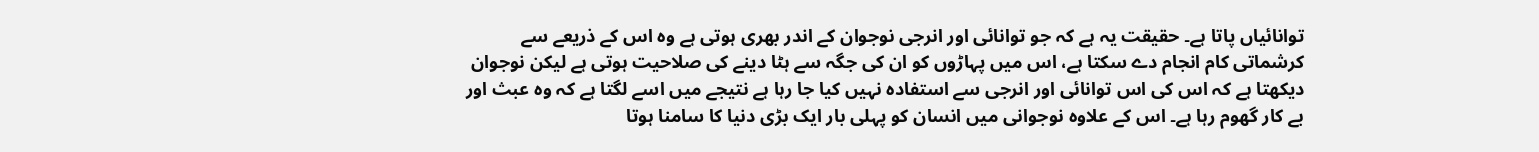توانائیاں پاتا ہے۔ حقیقت یہ ہے کہ جو توانائی اور انرجی نوجوان کے اندر بھری ہوتی ہے وہ اس کے ذریعے سے کرشماتی کام انجام دے سکتا ہے، اس میں پہاڑوں کو ان کی جگہ سے ہٹا دینے کی صلاحیت ہوتی ہے لیکن نوجوان دیکھتا ہے کہ اس کی اس توانائی اور انرجی سے استفادہ نہیں کیا جا رہا ہے نتیجے میں اسے لگتا ہے کہ وہ عبث اور بے کار گھوم رہا ہے۔ اس کے علاوہ نوجوانی میں انسان کو پہلی بار ایک بڑی دنیا کا سامنا ہوتا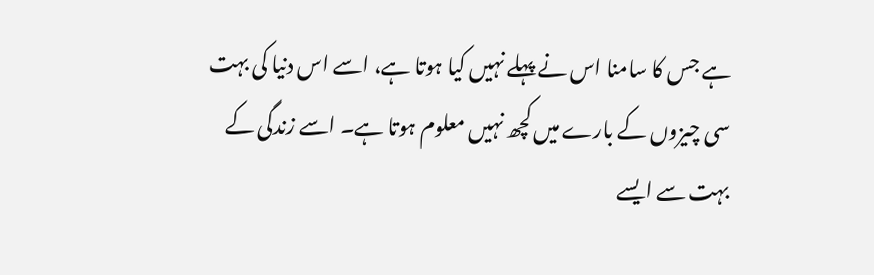ہے جس کا سامنا اس نے پہلے نہیں کیا ہوتا ہے، اسے اس دنیا کی بہت سی چیزوں کے بارے میں کچھ نہیں معلوم ہوتا ہے۔ اسے زندگی کے بہت سے ایسے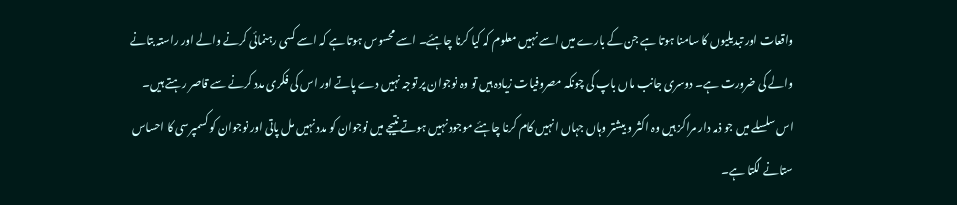واقعات اور تبدیلیوں کا سامنا ہوتا ہے جن کے بارے میں اسے نہیں معلوم کہ کیا کرنا چاہئے۔ اسے محسوس ہوتا ہے کہ اسے کسی رہنمائی کرنے والے اور راستہ بتانے والے کی ضرورت ہے۔ دوسری جانب ماں باپ کی چونکہ مصروفیات زیادہ ہیں تو وہ نوجوان پر توجہ نہیں دے پاتے اور اس کی فکری مدد کرنے سے قاصر رہتے ہیں۔ اس سلسلے میں جو ذمہ دار مراکز ہیں وہ اکثر و بیشتر وہاں جہاں انہیں کام کرنا چاہئے موجود نہیں ہوتے نتیجے میں نوجوان کو مدد نہیں مل پاتی اور نوجوان کو کسمپرسی کا احساس ستانے لگتا ہے۔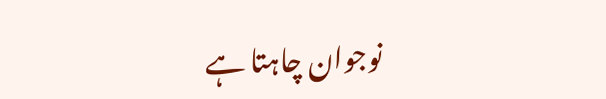نوجوان چاہتا ہے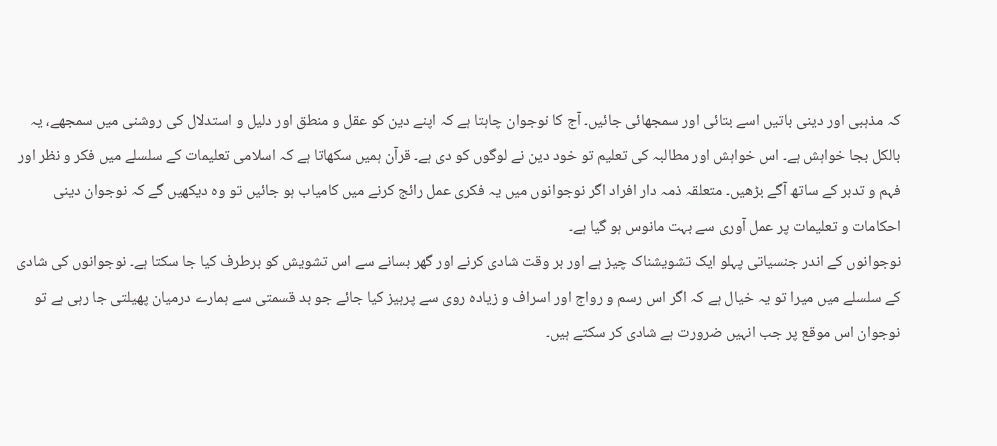کہ مذہبی اور دینی باتیں اسے بتائی اور سمجھائی جائیں۔ آج کا نوجوان چاہتا ہے کہ اپنے دین کو عقل و منطق اور دلیل و استدلال کی روشنی میں سمجھے، یہ بالکل بجا خواہش ہے۔ اس خواہش اور مطالبہ کی تعلیم تو خود دین نے لوگوں کو دی ہے۔ قرآن ہمیں سکھاتا ہے کہ اسلامی تعلیمات کے سلسلے میں فکر و نظر اور فہم و تدبر کے ساتھ آگے بڑھیں۔ متعلقہ ذمہ دار افراد اگر نوجوانوں میں یہ فکری عمل رائج کرنے میں کامیاب ہو جائیں تو وہ دیکھیں گے کہ نوجوان دینی احکامات و تعلیمات پر عمل آوری سے بہت مانوس ہو گیا ہے۔
نوجوانوں کے اندر جنسیاتی پہلو ایک تشویشناک چیز ہے اور بر وقت شادی کرنے اور گھر بسانے سے اس تشویش کو برطرف کیا جا سکتا ہے۔ نوجوانوں کی شادی کے سلسلے میں میرا تو یہ خیال ہے کہ اگر اس رسم و رواج اور اسراف و زیادہ روی سے پرہیز کیا جائے جو بد قسمتی سے ہمارے درمیان پھیلتی جا رہی ہے تو نوجوان اس موقع پر جب انہیں ضرورت ہے شادی کر سکتے ہیں۔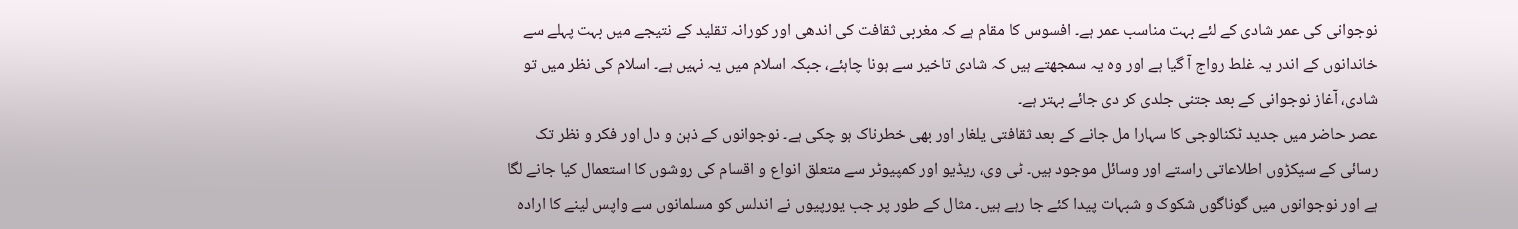نوجوانی کی عمر شادی کے لئے بہت مناسب عمر ہے۔ افسوس کا مقام ہے کہ مغربی ثقافت کی اندھی اور کورانہ تقلید کے نتیجے میں بہت پہلے سے خاندانوں کے اندر یہ غلط رواج آ گیا ہے اور وہ یہ سمجھتے ہیں کہ شادی تاخیر سے ہونا چاہئے، جبکہ اسلام میں یہ نہیں ہے۔ اسلام کی نظر میں تو شادی، آغاز نوجوانی کے بعد جتنی جلدی کر دی جائے بہتر ہے۔
عصر حاضر میں جدید ٹکنالوجی کا سہارا مل جانے کے بعد ثقافتی یلغار اور بھی خطرناک ہو چکی ہے۔ نوجوانوں کے ذہن و دل اور فکر و نظر تک رسائی کے سیکڑوں اطلاعاتی راستے اور وسائل موجود ہیں۔ ٹی وی، ریڈیو اور کمپیوٹر سے متعلق انواع و اقسام کی روشوں کا استعمال کیا جانے لگا ہے اور نوجوانوں میں گوناگوں شکوک و شبہات پیدا کئے جا رہے ہیں۔ مثال کے طور پر جب یورپیوں نے اندلس کو مسلمانوں سے واپس لینے کا ارادہ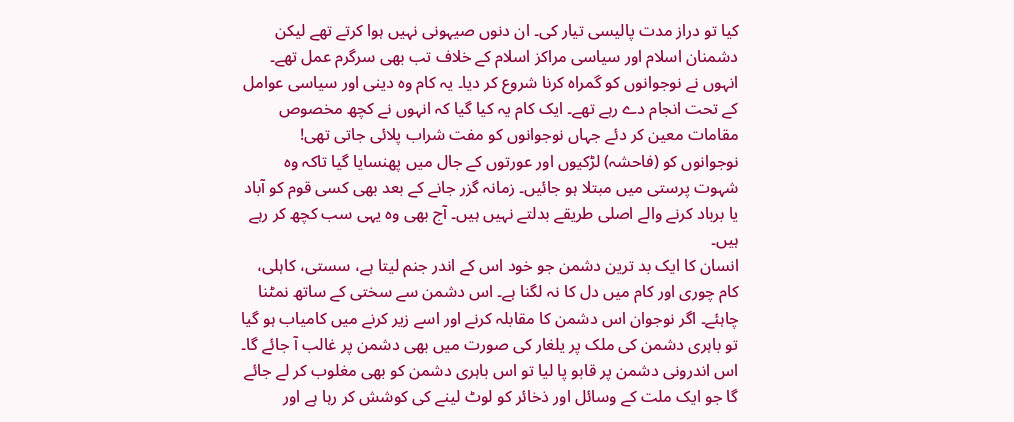کیا تو دراز مدت پالیسی تیار کی۔ ان دنوں صیہونی نہیں ہوا کرتے تھے لیکن دشمنان اسلام اور سیاسی مراکز اسلام کے خلاف تب بھی سرگرم عمل تھے۔ انہوں نے نوجوانوں کو گمراہ کرنا شروع کر دیا۔ یہ کام وہ دینی اور سیاسی عوامل کے تحت انجام دے رہے تھے۔ ایک کام یہ کیا گیا کہ انہوں نے کچھ مخصوص مقامات معین کر دئے جہاں نوجوانوں کو مفت شراب پلائی جاتی تھی! نوجوانوں کو (فاحشہ) لڑکیوں اور عورتوں کے جال میں پھنسایا گیا تاکہ وہ شہوت پرستی میں مبتلا ہو جائیں۔ زمانہ گزر جانے کے بعد بھی کسی قوم کو آباد یا برباد کرنے والے اصلی طریقے بدلتے نہیں ہیں۔ آج بھی وہ یہی سب کچھ کر رہے ہیں۔
انسان کا ایک بد ترین دشمن جو خود اس کے اندر جنم لیتا ہے، سستی، کاہلی، کام چوری اور کام میں دل کا نہ لگنا ہے۔ اس دشمن سے سختی کے ساتھ نمٹنا چاہئے۔ اگر نوجوان اس دشمن کا مقابلہ کرنے اور اسے زیر کرنے میں کامیاب ہو گیا تو باہری دشمن کی ملک پر یلغار کی صورت میں بھی دشمن پر غالب آ جائے گا۔ اس اندرونی دشمن پر قابو پا لیا تو اس باہری دشمن کو بھی مغلوب کر لے جائے گا جو ایک ملت کے وسائل اور ذخائر کو لوٹ لینے کی کوشش کر رہا ہے اور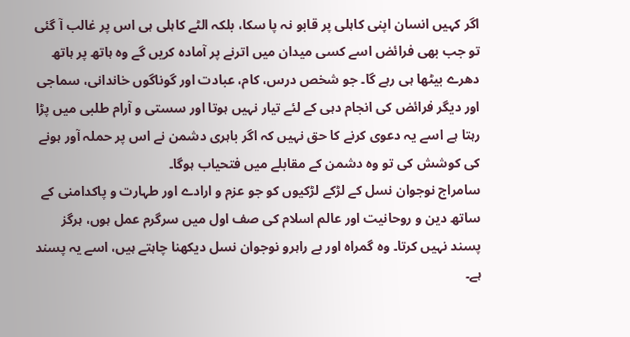اگر کہیں انسان اپنی کاہلی پر قابو نہ پا سکا، بلکہ الٹے کاہلی ہی اس پر غالب آ گئی تو جب بھی فرائض اسے کسی میدان میں اترنے پر آمادہ کریں گے وہ ہاتھ پر ہاتھ دھرے بیٹھا ہی رہے گا۔ جو شخص درس، کام، عبادت اور گوناگوں خاندانی، سماجی اور دیگر فرائض کی انجام دہی کے لئے تیار نہیں ہوتا اور سستی و آرام طلبی میں پڑا رہتا ہے اسے یہ دعوی کرنے کا حق نہیں کہ اگر باہری دشمن نے اس پر حملہ آور ہونے کی کوشش کی تو وہ دشمن کے مقابلے میں فتحیاب ہوگا۔
سامراج نوجوان نسل کے لڑکے لڑکیوں کو جو عزم و ارادے اور طہارت و پاکدامنی کے ساتھ دین و روحانیت اور عالم اسلام کی صف اول میں سرگرم عمل ہوں، ہرگز پسند نہیں کرتا۔ وہ گمراہ اور بے راہرو نوجوان نسل دیکھنا چاہتے ہیں، اسے یہ پسند ہے۔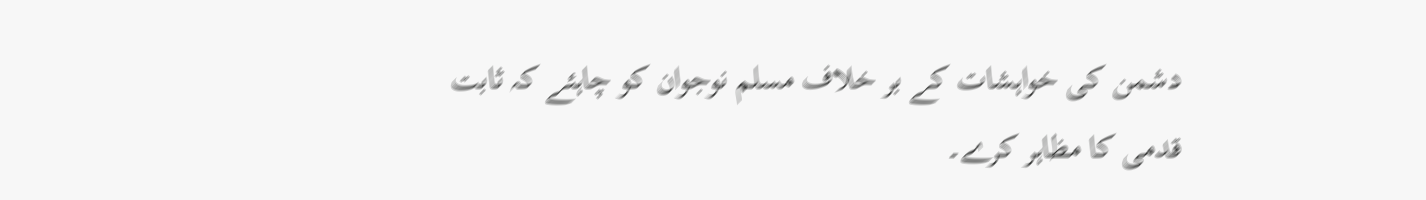دشمن کی خواہشات کے بر خلاف مسلم نوجوان کو چاہئے کہ ثابت قدمی کا مظاہر کرے۔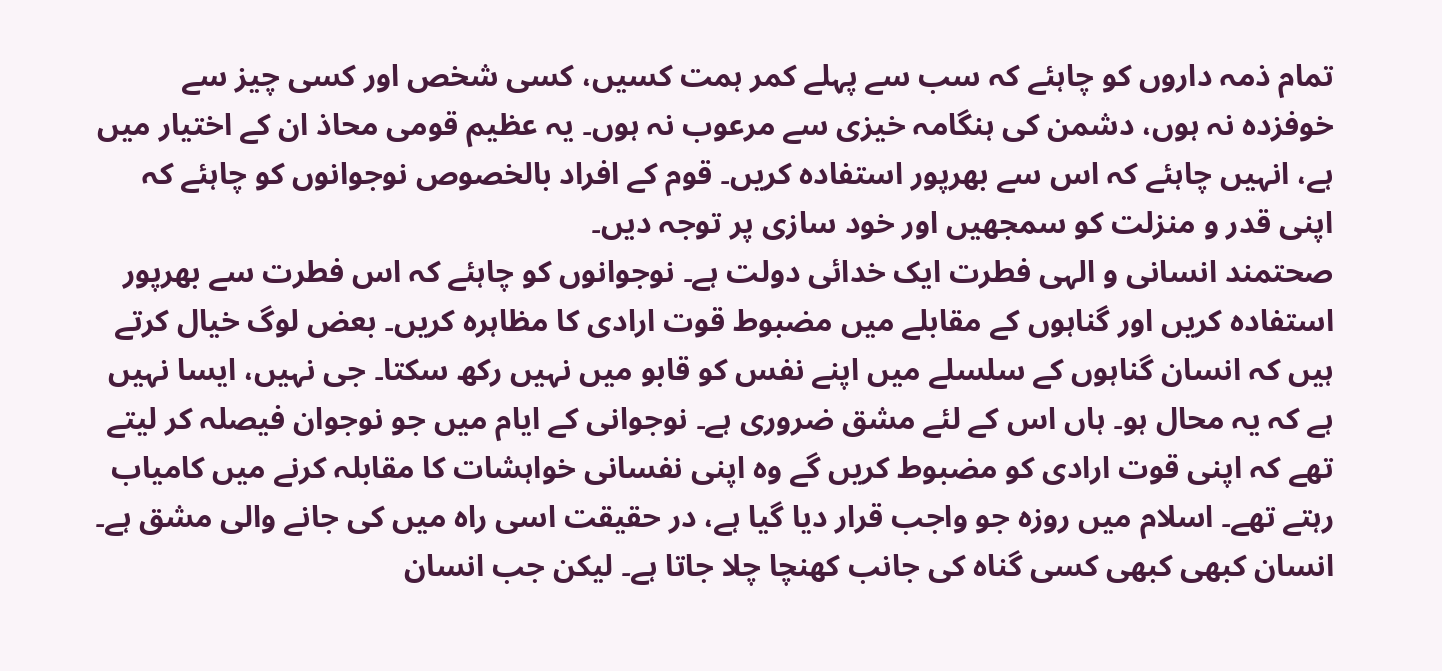تمام ذمہ داروں کو چاہئے کہ سب سے پہلے کمر ہمت کسیں، کسی شخص اور کسی چیز سے خوفزدہ نہ ہوں، دشمن کی ہنگامہ خیزی سے مرعوب نہ ہوں۔ یہ عظیم قومی محاذ ان کے اختیار میں ہے، انہیں چاہئے کہ اس سے بھرپور استفادہ کریں۔ قوم کے افراد بالخصوص نوجوانوں کو چاہئے کہ اپنی قدر و منزلت کو سمجھیں اور خود سازی پر توجہ دیں۔
صحتمند انسانی و الہی فطرت ایک خدائی دولت ہے۔ نوجوانوں کو چاہئے کہ اس فطرت سے بھرپور استفادہ کریں اور گناہوں کے مقابلے میں مضبوط قوت ارادی کا مظاہرہ کریں۔ بعض لوگ خیال کرتے ہیں کہ انسان گناہوں کے سلسلے میں اپنے نفس کو قابو میں نہیں رکھ سکتا۔ جی نہیں، ایسا نہیں ہے کہ یہ محال ہو۔ ہاں اس کے لئے مشق ضروری ہے۔ نوجوانی کے ایام میں جو نوجوان فیصلہ کر لیتے تھے کہ اپنی قوت ارادی کو مضبوط کریں گے وہ اپنی نفسانی خواہشات کا مقابلہ کرنے میں کامیاب رہتے تھے۔ اسلام میں روزہ جو واجب قرار دیا گیا ہے، در حقیقت اسی راہ میں کی جانے والی مشق ہے۔ انسان کبھی کبھی کسی گناہ کی جانب کھنچا چلا جاتا ہے۔ لیکن جب انسان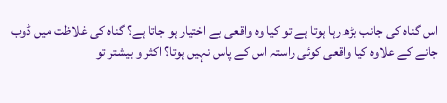اس گناہ کی جانب بڑھ رہا ہوتا ہے تو کیا وہ واقعی بے اختیار ہو جاتا ہے؟ گناہ کی غلاظت میں ڈوب جانے کے علاوہ کیا واقعی کوئی راستہ اس کے پاس نہیں ہوتا؟ اکثر و بیشتر تو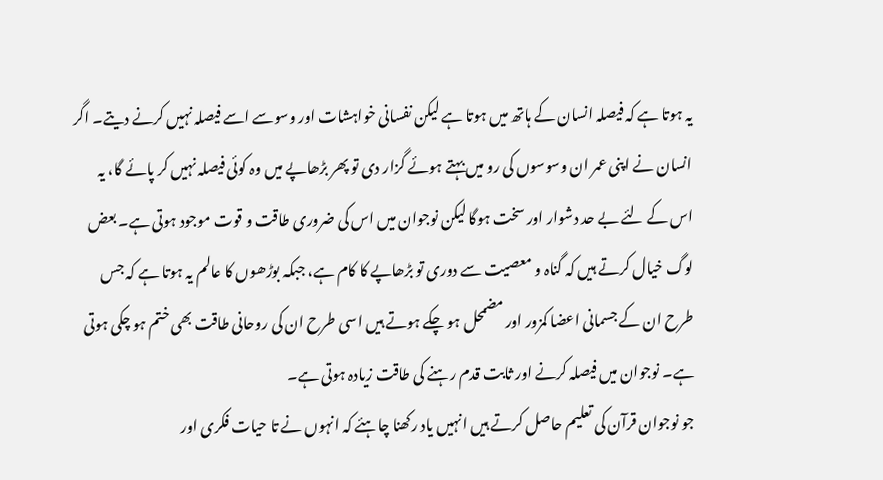یہ ہوتا ہے کہ فیصلہ انسان کے ہاتھ میں ہوتا ہے لیکن نفسانی خواہشات اور وسوسے اسے فیصلہ نہیں کرنے دیتے۔ اگر انسان نے اپنی عمر ان وسوسوں کی رو میں بہتے ہوئے گزار دی تو پھر بڑھاپے میں وہ کوئی فیصلہ نہیں کر پائے گا، یہ اس کے لئے بے حد دشوار اور سخت ہوگا لیکن نوجوان میں اس کی ضروری طاقت و قوت موجود ہوتی ہے۔ بعض لوگ خیال کرتے ہیں کہ گناہ و معصیت سے دوری تو بڑھاپے کا کام ہے، جبکہ بوڑھوں کا عالم یہ ہوتا ہے کہ جس طرح ان کے جسمانی اعضا کمزور اور مضمحل ہو چکے ہوتے ہیں اسی طرح ان کی روحانی طاقت بھی ختم ہو چکی ہوتی ہے۔ نوجوان میں فیصلہ کرنے اور ثابت قدم رہنے کی طاقت زیادہ ہوتی ہے۔
جو نوجوان قرآن کی تعلیم حاصل کرتے ہیں انہیں یاد رکھنا چاہئے کہ انہوں نے تا حیات فکری اور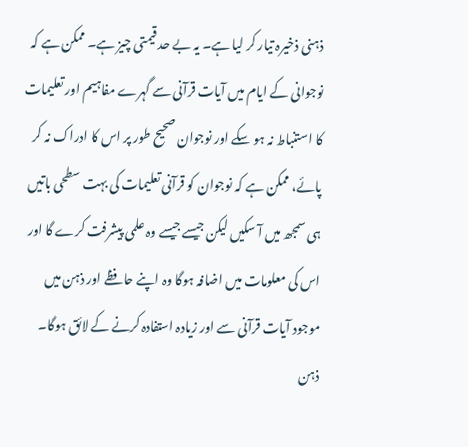ذہنی ذخیرہ تیار کر لیا ہے۔ یہ بے حد قیمتی چیز ہے۔ ممکن ہے کہ نوجوانی کے ایام میں آیات قرآنی سے گہرے مفاہیم اور تعلیمات کا استنباط نہ ہو سکے اور نوجوان صحیح طور پر اس کا ادراک نہ کر پائے، ممکن ہے کہ نوجوان کو قرآنی تعلیمات کی بہت سطحی باتیں ہی سمجھ میں آ سکیں لیکن جیسے جیسے وہ علمی پیشرفت کرے گا اور اس کی معلومات میں اضافہ ہوگا وہ اپنے حافظے اور ذہن میں موجود آیات قرآنی سے اور زیادہ استفادہ کرنے کے لائق ہوگا۔ ذہن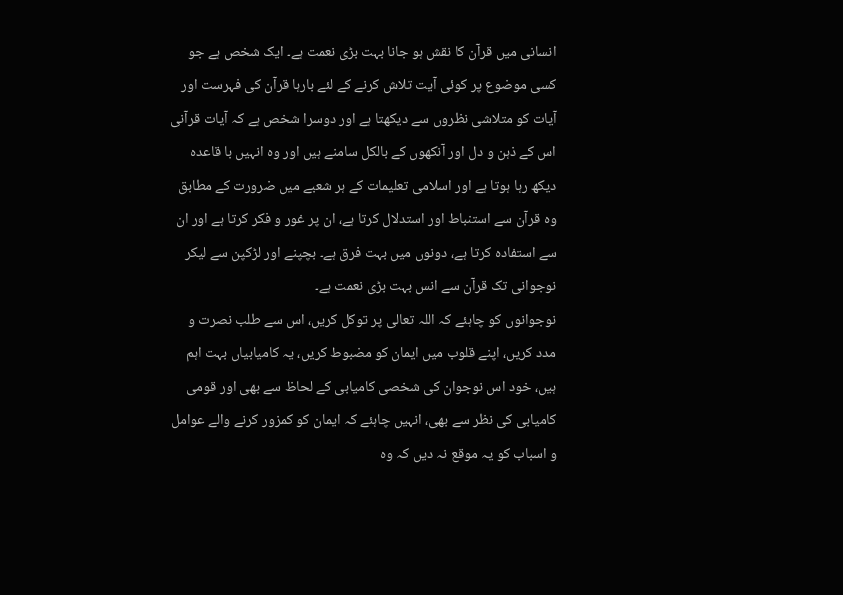انسانی میں قرآن کا نقش ہو جانا بہت بڑی نعمت ہے۔ ایک شخص ہے جو کسی موضوع پر کوئی آیت تلاش کرنے کے لئے بارہا قرآن کی فہرست اور آیات کو متلاشی نظروں سے دیکھتا ہے اور دوسرا شخص ہے کہ آیات قرآنی اس کے ذہن و دل اور آنکھوں کے بالکل سامنے ہیں اور وہ انہیں با قاعدہ دیکھ رہا ہوتا ہے اور اسلامی تعلیمات کے ہر شعبے میں ضرورت کے مطابق وہ قرآن سے استنباط اور استدلال کرتا ہے، ان پر غور و فکر کرتا ہے اور ان سے استفادہ کرتا ہے، دونوں میں بہت فرق ہے۔ بچپنے اور لڑکپن سے لیکر نوجوانی تک قرآن سے انس بہت بڑی نعمت ہے۔
نوجوانوں کو چاہئے کہ اللہ تعالی پر توکل کریں، اس سے طلب نصرت و مدد کریں، اپنے قلوب میں ایمان کو مضبوط کریں، یہ کامیابیاں بہت اہم ہیں، خود اس نوجوان کی شخصی کامیابی کے لحاظ سے بھی اور قومی کامیابی کی نظر سے بھی، انہیں چاہئے کہ ایمان کو کمزور کرنے والے عوامل و اسباب کو یہ موقع نہ دیں کہ وہ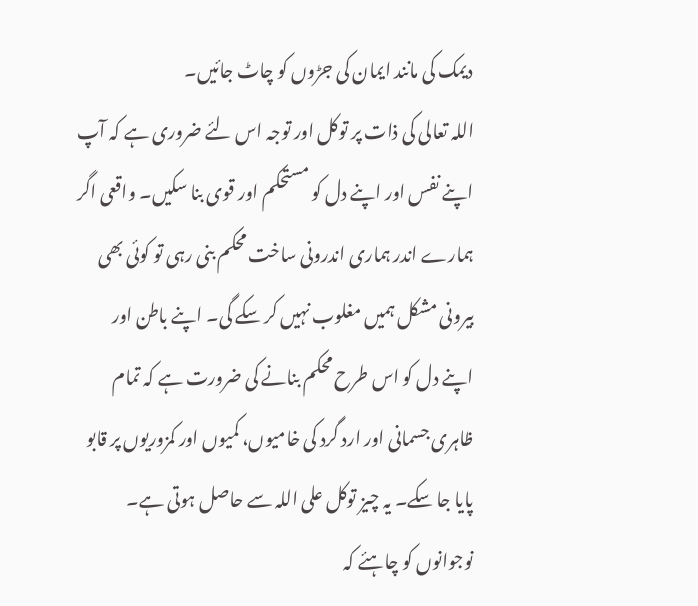دیمک کی مانند ایمان کی جڑوں کو چاٹ جائیں۔
اللہ تعالی کی ذات پر توکل اور توجہ اس لئے ضروری ہے کہ آپ اپنے نفس اور اپنے دل کو مستحکم اور قوی بنا سکیں۔ واقعی اگر ہمارے اندر ہماری اندرونی ساخت محکم بنی رہی تو کوئی بھی بیرونی مشکل ہمیں مغلوب نہیں کر سکے گی۔ اپنے باطن اور اپنے دل کو اس طرح محکم بنانے کی ضرورت ہے کہ تمام ظاہری جسمانی اور ارد گرد کی خامیوں، کمیوں اور کمزوریوں پر قابو پایا جا سکے۔ یہ چیز توکل علی اللہ سے حاصل ہوتی ہے۔
نوجوانوں کو چاہئے کہ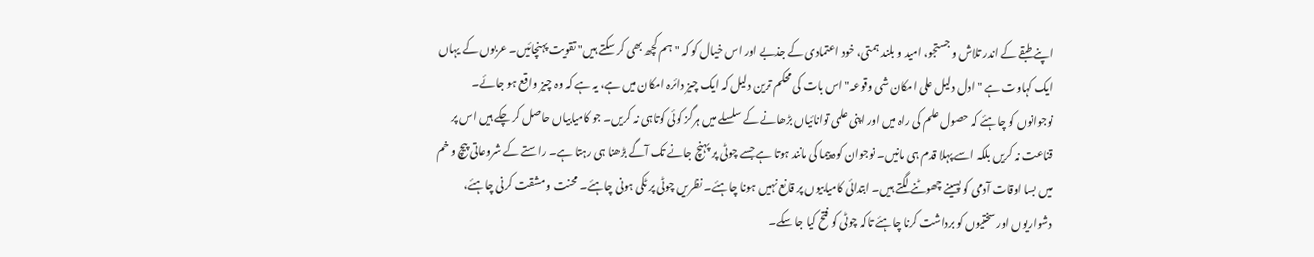اپنے طبقے کے اندر تلاش و جستجو، امید و بلند ہمتی، خود اعتمادی کے جذبے اور اس خیال کو کہ " ہم کچھ بھی کر سکتے ہیں" تقویت پہنچائیں۔ عربوں کے یہاں ایک کہاوت ہے " ادل دلیل علی امکان شی وقوعہ" اس بات کی محکم ترین دلیل کہ ایک چیز دائرہ امکان میں ہے، یہ ہے کہ وہ چیز واقع ہو جائے۔
نوجوانوں کو چاہئے کہ حصول علم کی راہ میں اور اپنی علمی توانائیاں بڑھانے کے سلسلے میں ہرگز کوئی کوتاہی نہ کریں۔ جو کامیابیاں حاصل کر چکے ہیں اس پر قناعت نہ کریں بلکہ اسے پہلا قدم ہی مانیں۔ نوجوان کوہ پیما کی مانند ہوتا ہے جسے چوٹی پر پہنچ جانے تک آگے بڑھنا ہی رہتا ہے۔ راستے کے شروعاتی پیچ و خم میں بسا اوقات آدمی کو پسینے چھوٹنے لگتے ہیں۔ ابتدائی کامیابیوں پر قانع نہیں ہونا چاہئے۔ نظریں چوٹی پر ٹکی ہونی چاہئے۔ محنت و مشقت کرنی چاہئے، دشواریوں اور سختیوں کو برداشت کرنا چاہئے تاکہ چوٹی کو فتح کیا جا سکے۔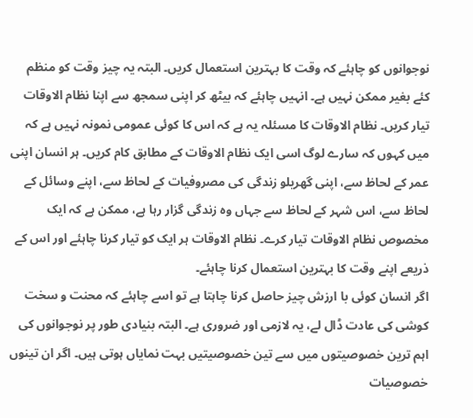نوجوانوں کو چاہئے کہ وقت کا بہترین استعمال کریں۔ البتہ یہ چیز وقت کو منظم کئے بغیر ممکن نہیں ہے۔ انہیں چاہئے کہ بیٹھ کر اپنی سمجھ سے اپنا نظام الاوقات تیار کریں۔ نظام الاوقات کا مسئلہ یہ ہے کہ اس کا کوئی عمومی نمونہ نہیں ہے کہ میں کہوں کہ سارے لوگ اسی ایک نظام الاوقات کے مطابق کام کریں۔ ہر انسان اپنی عمر کے لحاظ سے، اپنی گھریلو زندگی کی مصروفیات کے لحاظ سے، اپنے وسائل کے لحاظ سے، اس شہر کے لحاظ سے جہاں وہ زندگی گزار رہا ہے، ممکن ہے کہ ایک مخصوص نظام الاوقات تیار کرے۔ نظام الاوقات ہر ایک کو تیار کرنا چاہئے اور اس کے ذریعے اپنے وقت کا بہترین استعمال کرنا چاہئے۔
اگر انسان کوئی با ارزش چیز حاصل کرنا چاہتا ہے تو اسے چاہئے کہ محنت و سخت کوشی کی عادت ڈال لے، یہ لازمی اور ضروری ہے۔ البتہ بنیادی طور پر نوجوانوں کی اہم ترین خصوصیتوں میں سے تین خصوصیتیں بہت نمایاں ہوتی ہیں۔ اگر ان تینوں خصوصیات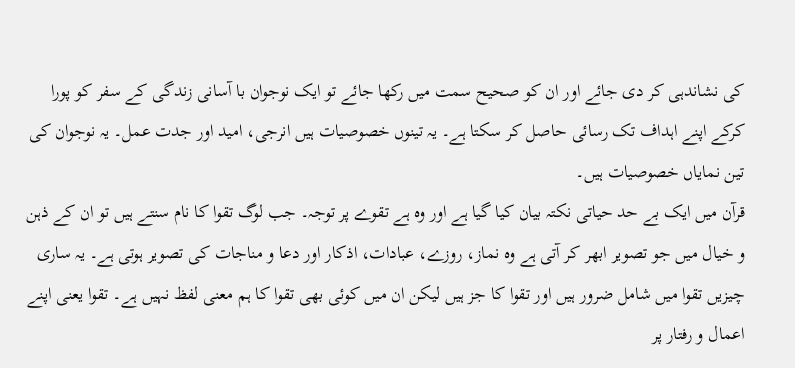کی نشاندہی کر دی جائے اور ان کو صحیح سمت میں رکھا جائے تو ایک نوجوان با آسانی زندگی کے سفر کو پورا کرکے اپنے اہداف تک رسائی حاصل کر سکتا ہے۔ یہ تینوں خصوصیات ہیں انرجی، امید اور جدت عمل۔ یہ نوجوان کی تین نمایاں خصوصیات ہیں۔
قرآن میں ایک بے حد حیاتی نکتہ بیان کیا گیا ہے اور وہ ہے تقوے پر توجہ۔ جب لوگ تقوا کا نام سنتے ہیں تو ان کے ذہن و خیال میں جو تصویر ابھر کر آتی ہے وہ نماز، روزے، عبادات، اذکار اور دعا و مناجات کی تصویر ہوتی ہے۔ یہ ساری چیزیں تقوا میں شامل ضرور ہیں اور تقوا کا جز ہیں لیکن ان میں کوئی بھی تقوا کا ہم معنی لفظ نہیں ہے۔ تقوا یعنی اپنے اعمال و رفتار پر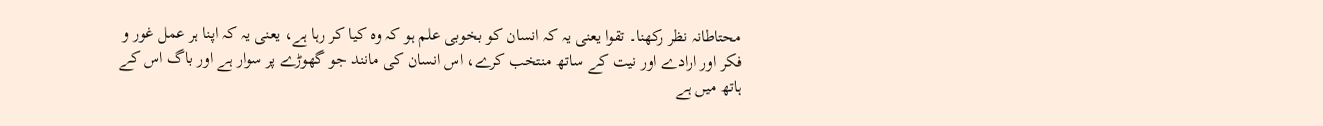محتاطانہ نظر رکھنا۔ تقوا یعنی یہ کہ انسان کو بخوبی علم ہو کہ وہ کیا کر رہا ہے، یعنی یہ کہ اپنا ہر عمل غور و فکر اور ارادے اور نیت کے ساتھ منتخب کرے، اس انسان کی مانند جو گھوڑے پر سوار ہے اور باگ اس کے ہاتھ میں ہے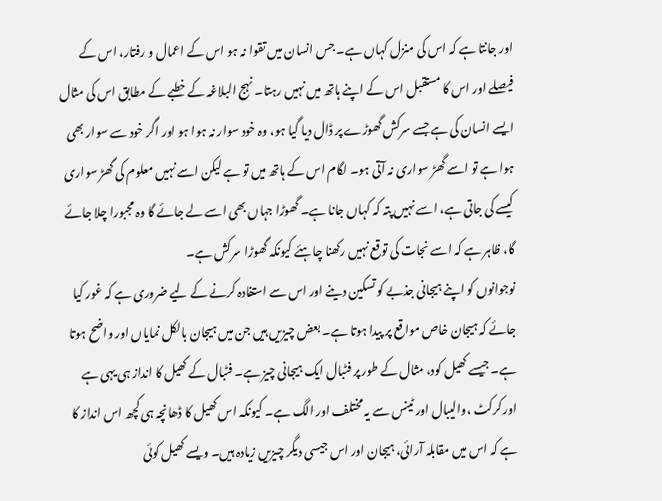اور جانتا ہے کہ اس کی منزل کہاں ہے۔ جس انسان میں تقوا نہ ہو اس کے اعمال و رفتار، اس کے فیصلے اور اس کا مستقبل اس کے اپنے ہاتھ میں نہیں رہتا۔ نہج البلاغہ کے خطبے کے مطابق اس کی مثال ایسے انسان کی ہے جسے سرکش گھوڑے پر ڈال دیا گیا ہو، وہ خود سوار نہ ہوا ہو اور اگر خود سے سوار بھی ہوا ہے تو اسے گھڑ سواری نہ آتی ہو۔ لگام اس کے ہاتھ میں تو ہے لیکن اسے نہیں معلوم کی گھڑ سواری کیسے کی جاتی ہے، اسے نہیں پتہ کہ کہاں جانا ہے۔ گھوڑا جہاں بھی اسے لے جائے گا وہ مجبورا چلا جائے گا، ظاہر ہے کہ اسے نجات کی توقع نہیں رکھنا چاہئے کیونکہ گھوڑا سرکش ہے۔
نوجوانوں کو اپنے ہیجانی جذبے کو تسکین دینے اور اس سے استفادہ کرنے کے لیے ضروری ہے کہ غور کیا جائے کہ ہیجان خاص مواقع پر پیدا ہوتا ہے۔ بعض چیزیں ہیں جن میں ہیجان بالکل نمایاں اور واضح ہوتا ہے۔ جیسے کھیل کود، مثال کے طور پر فٹبال ایک ہیجانی چیز ہے۔ فٹبال کے کھیل کا انداز ہی یہی ہے اور کرکٹ ،والیبال اور ٹینس سے یہ مختلف اور الگ ہے۔ کیونکہ اس کھیل کا ڈھانچہ ہی کچھ اس انداز کا ہے کہ اس میں مقابلہ آرائی، ہیجان اور اس جیسی دیگر چیزیں زیادہ ہیں۔ ویسے کھیل کوئی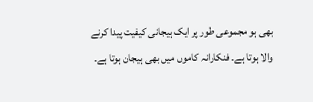بھی ہو مجموعی طور پر ایک ہیجانی کیفیت پیدا کرنے والا ہوتا ہے۔ فنکارانہ کاموں میں بھی ہیجان ہوتا ہے۔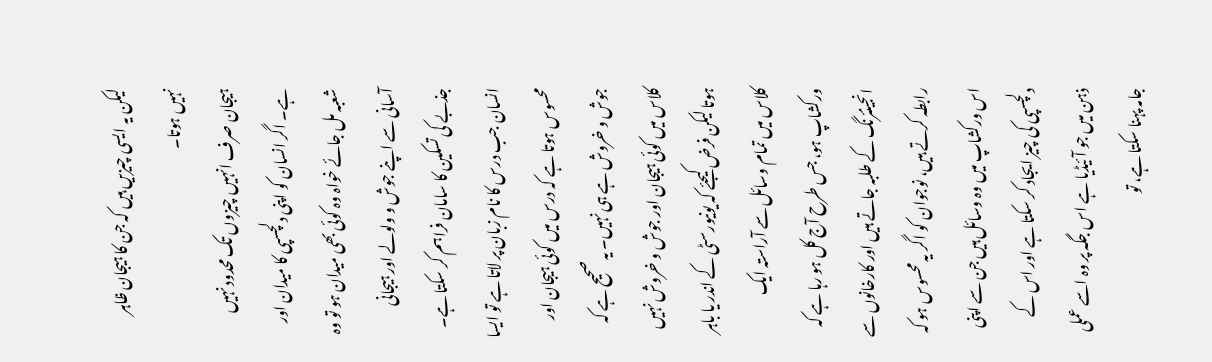لیکن یہ ایسی چیزیں ہیں کہ جن کا ہیجان ظاہر نہیں ہوتا۔
ہیجان صرف انہیں چیزوں تک محدود نہیں ہے۔ اگر انسان کو اپنی دلچسپی کا میدان اور شعبہ مل جائے خواہ وہ کوئی بھی میدان ہو تو وہ آسانی سے اپنے جوش و ولولے اور ہیجانی جذبے کی تسکین کا سامان فراہم کر سکتا ہے۔
انسان جب درس کا نام زبان پر لاتا ہے تو ایسا محسوس ہوتا ہے کہ درس میں کوئی ہیجان اور جوش و خروش ہے ہی نہیں۔ یہ صحیح ہے کہ کلاس میں کوئی ہیجان اور جوش و خروش نہیں ہوتا لیکن فرض کیجئے کہ یونیورسٹی کے اندر یا باہر کلاس میں تمام وسائل سے آراستہ ایک ورکشاپ ہو، جس طرح آج کل ہو رہا ہے کہ انجینئرنگ کے طلبہ جاتے ہیں اور کارخانوں سے رابطہ کرتے ہیں، نوجوان کو اگر یہ محسوس ہو کہ اس ورکشاپ میں وہ وسائل ہیں جن سے اپنی دلچسپی کی چیز ایجاد کر سکتا ہے اور اس کے ذہن میں جو آئیڈیا ہے اس جگہ پر وہ اسے عملی جامہ پہنا سکتا ہے، تو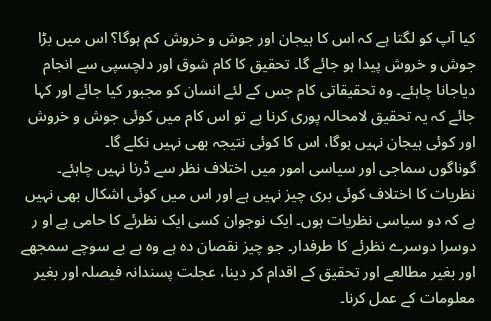کیا آپ کو لگتا ہے کہ اس کا ہیجان اور جوش و خروش کم ہوگا؟ اس میں بڑا جوش و خروش پیدا ہو جائے گا۔ تحقیق کا کام شوق اور دلچسپی سے انجام دیاجانا چاہئے۔ وہ تحقیقاتی کام جس کے لئے انسان کو مجبور کیا جائے اور کہا جائے کہ یہ تحقیق لامحالہ پوری کرنا ہے تو اس کام میں کوئی جوش و خروش اور کوئی ہیجان نہیں ہوگا، اس کا کوئی نتیجہ بھی نہیں نکلے گا۔
گوناگوں سماجی اور سیاسی امور میں اختلاف نظر سے ڈرنا نہیں چاہئے۔ نظریات کا اختلاف کوئی بری چیز نہیں ہے اور اس میں کوئی اشکال بھی نہیں ہے کہ دو سیاسی نظریات ہوں۔ ایک نوجوان کسی ایک نظرئے کا حامی ہے او ر دوسرا دوسرے نظرئے کا طرفدار۔ جو چیز نقصان دہ ہے وہ ہے بے سوچے سمجھے اور بغیر مطالعے اور تحقیق کے اقدام کر دینا، عجلت پسندانہ فیصلہ اور بغیر معلومات کے عمل کرنا۔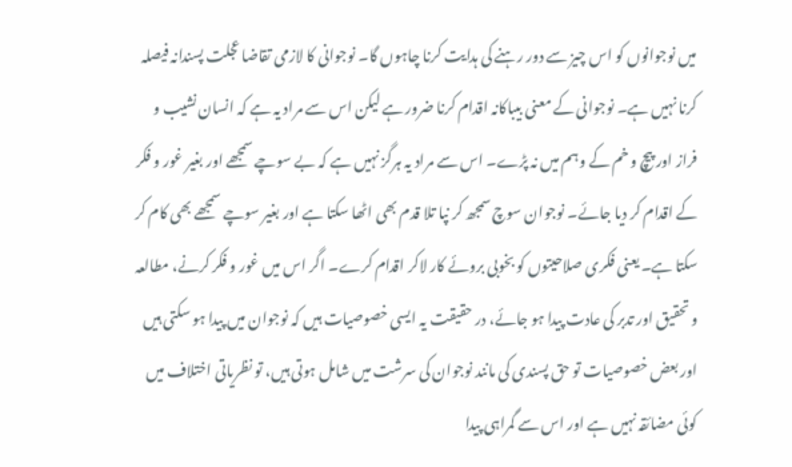میں نوجوانوں کو اس چیز سے دور رہنے کی ہدایت کرنا چاہوں گا۔ نوجوانی کا لازمی تقاضا عجلت پسندانہ فیصلہ کرنا نہیں ہے۔ نوجوانی کے معنی بیباکانہ اقدام کرنا ضرور ہے لیکن اس سے مراد یہ ہے کہ انسان نشیب و فراز اور پیچ و خم کے وہم میں نہ پڑے۔ اس سے مراد یہ ہرگز نہیں ہے کہ بے سوچے سمجھے اور بغیر غور و فکر کے اقدام کر دیا جائے۔ نوجوان سوچ سمجھ کر نپا تلا قدم بھی اٹھا سکتا ہے اور بغیر سوچے سمجھے بھی کام کر سکتا ہے۔ یعنی فکری صلاحیتوں کو بخوبی بروئے کار لاکر اقدام کرے۔ اگر اس میں غور و فکر کرنے، مطالعہ و تحقیق اور تدبر کی عادت پیدا ہو جائے، در حقیقت یہ ایسی خصوصیات ہیں کہ نوجوان میں پیدا ہو سکتی ہیں اور بعض خصوصیات تو حق پسندی کی مانند نوجوان کی سرشت میں شامل ہوتی ہیں، تو نظریاتی اختلاف میں کوئی مضائقہ نہیں ہے اور اس سے گمراہی پیدا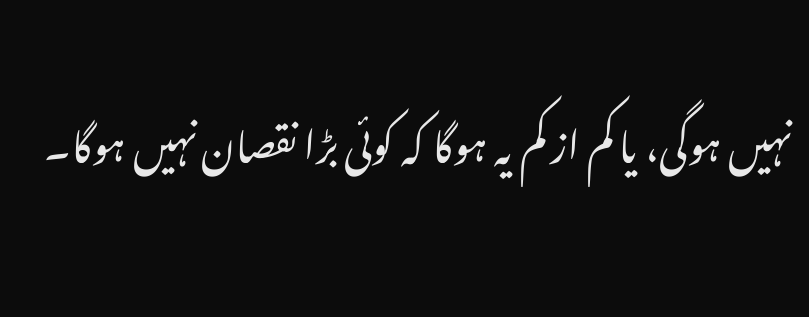نہیں ہوگی، یا کم از کم یہ ہوگا کہ کوئی بڑا نقصان نہیں ہوگا۔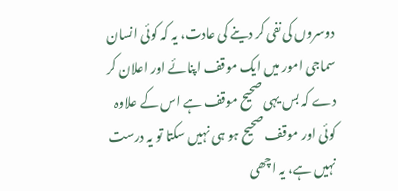دوسروں کی نفی کر دینے کی عادت، یہ کہ کوئی انسان سماجی امور میں ایک موقف اپنائے اور اعلان کر دے کہ بس یہی صحیح موقف ہے اس کے علاوہ کوئی اور موقف صحیح ہو ہی نہیں سکتا تو یہ درست نہیں ہے، یہ اچھی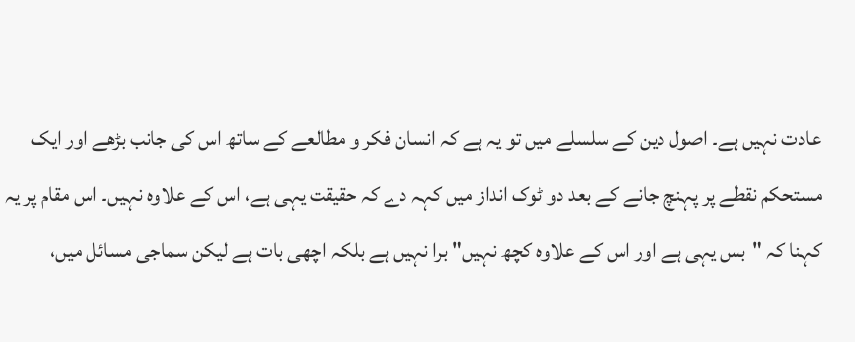عادت نہیں ہے۔ اصول دین کے سلسلے میں تو یہ ہے کہ انسان فکر و مطالعے کے ساتھ اس کی جانب بڑھے اور ایک مستحکم نقطے پر پہنچ جانے کے بعد دو ٹوک انداز میں کہہ دے کہ حقیقت یہی ہے، اس کے علاوہ نہیں۔ اس مقام پر یہ کہنا کہ "بس یہی ہے اور اس کے علاوہ کچھ نہیں" برا نہیں ہے بلکہ اچھی بات ہے لیکن سماجی مسائل میں،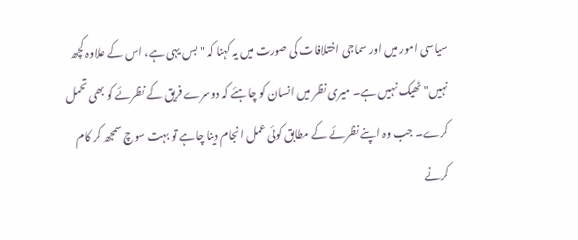سیاسی امور میں اور سماجی اختلافات کی صورت میں یہ کہنا کہ "بس یہی ہے، اس کے علاوہ کچھ نہیں" ٹھیک نہیں ہے۔ میری نظر میں انسان کو چاہئے کہ دوسرے فریق کے نظرئے کو بھی تحمل کرے۔ جب وہ اپنے نظرئے کے مطابق کوئی عمل انجام دینا چاہے تو بہت سوچ سمجھ کر کام کرنے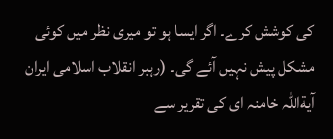کی کوشش کرے۔ اگر ایسا ہو تو میری نظر میں کوئی مشکل پیش نہیں آئے گی۔ (رہبر انقلاب اسلامی ایران آیةاللہ خامنہ ای کی تقریر سے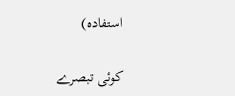استفادہ)

کوئی تبصرے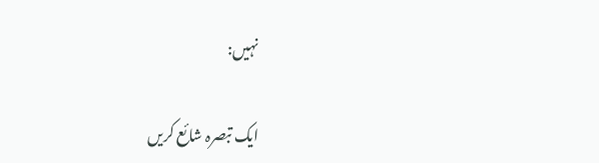نہیں:

ایک تبصرہ شائع کریں